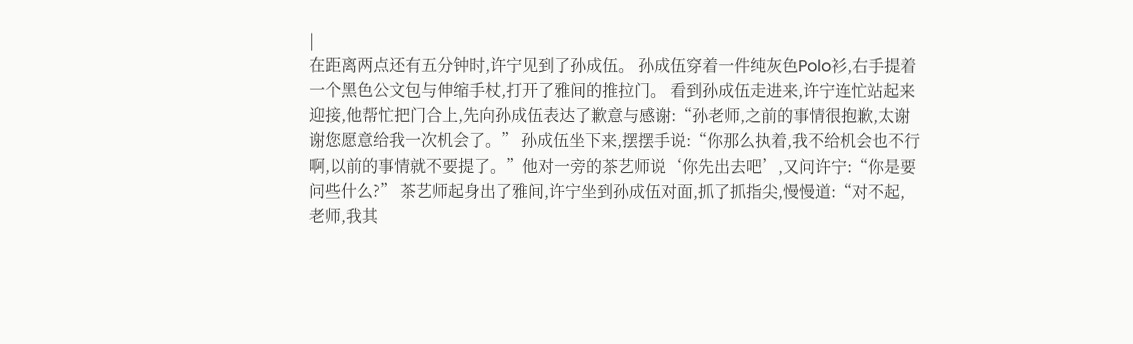|
在距离两点还有五分钟时,许宁见到了孙成伍。 孙成伍穿着一件纯灰色Polo衫,右手提着一个黑色公文包与伸缩手杖,打开了雅间的推拉门。 看到孙成伍走进来,许宁连忙站起来迎接,他帮忙把门合上,先向孙成伍表达了歉意与感谢:“孙老师,之前的事情很抱歉,太谢谢您愿意给我一次机会了。” 孙成伍坐下来,摆摆手说:“你那么执着,我不给机会也不行啊,以前的事情就不要提了。”他对一旁的茶艺师说‘你先出去吧’,又问许宁:“你是要问些什么?” 茶艺师起身出了雅间,许宁坐到孙成伍对面,抓了抓指尖,慢慢道:“对不起,老师,我其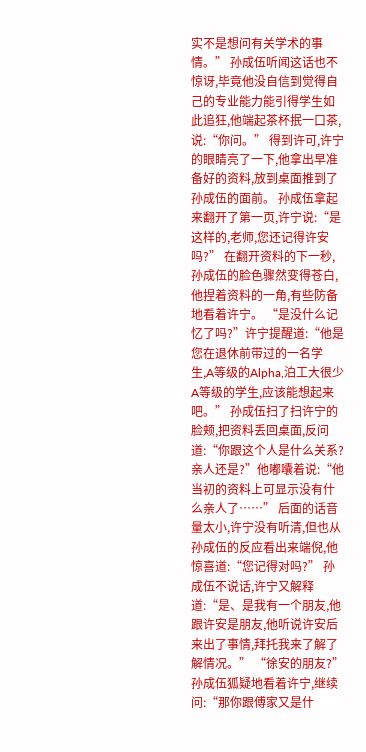实不是想问有关学术的事情。” 孙成伍听闻这话也不惊讶,毕竟他没自信到觉得自己的专业能力能引得学生如此追狂,他端起茶杯抿一口茶,说:“你问。” 得到许可,许宁的眼睛亮了一下,他拿出早准备好的资料,放到桌面推到了孙成伍的面前。 孙成伍拿起来翻开了第一页,许宁说:“是这样的,老师,您还记得许安吗?” 在翻开资料的下一秒,孙成伍的脸色骤然变得苍白,他捏着资料的一角,有些防备地看着许宁。 “是没什么记忆了吗?”许宁提醒道:“他是您在退休前带过的一名学生,A等级的Alpha,泊工大很少A等级的学生,应该能想起来吧。” 孙成伍扫了扫许宁的脸颊,把资料丢回桌面,反问道:“你跟这个人是什么关系?亲人还是?”他嘟囔着说:“他当初的资料上可显示没有什么亲人了……” 后面的话音量太小,许宁没有听清,但也从孙成伍的反应看出来端倪,他惊喜道:“您记得对吗?” 孙成伍不说话,许宁又解释道:“是、是我有一个朋友,他跟许安是朋友,他听说许安后来出了事情,拜托我来了解了解情况。” “徐安的朋友?”孙成伍狐疑地看着许宁,继续问:“那你跟傅家又是什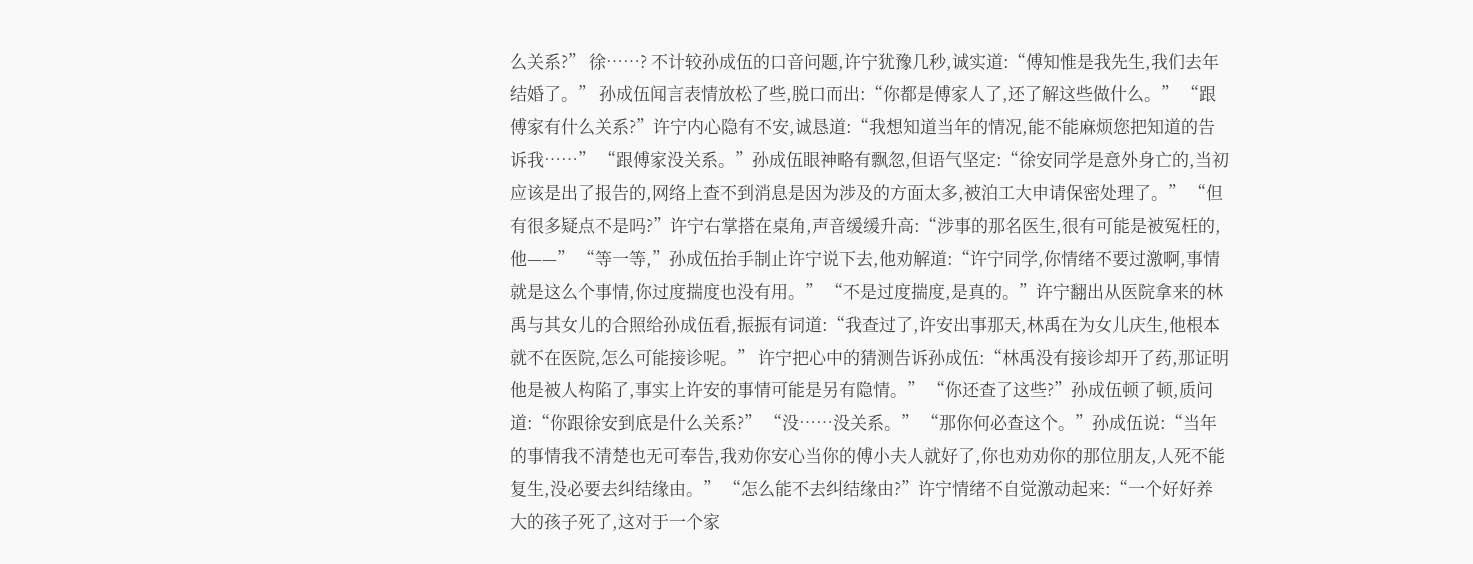么关系?” 徐……? 不计较孙成伍的口音问题,许宁犹豫几秒,诚实道:“傅知惟是我先生,我们去年结婚了。” 孙成伍闻言表情放松了些,脱口而出:“你都是傅家人了,还了解这些做什么。” “跟傅家有什么关系?”许宁内心隐有不安,诚恳道:“我想知道当年的情况,能不能麻烦您把知道的告诉我……” “跟傅家没关系。”孙成伍眼神略有飘忽,但语气坚定:“徐安同学是意外身亡的,当初应该是出了报告的,网络上查不到消息是因为涉及的方面太多,被泊工大申请保密处理了。” “但有很多疑点不是吗?”许宁右掌搭在桌角,声音缓缓升高:“涉事的那名医生,很有可能是被冤枉的,他——” “等一等,”孙成伍抬手制止许宁说下去,他劝解道:“许宁同学,你情绪不要过激啊,事情就是这么个事情,你过度揣度也没有用。” “不是过度揣度,是真的。”许宁翻出从医院拿来的林禹与其女儿的合照给孙成伍看,振振有词道:“我查过了,许安出事那天,林禹在为女儿庆生,他根本就不在医院,怎么可能接诊呢。” 许宁把心中的猜测告诉孙成伍:“林禹没有接诊却开了药,那证明他是被人构陷了,事实上许安的事情可能是另有隐情。” “你还查了这些?”孙成伍顿了顿,质问道:“你跟徐安到底是什么关系?” “没……没关系。” “那你何必查这个。”孙成伍说:“当年的事情我不清楚也无可奉告,我劝你安心当你的傅小夫人就好了,你也劝劝你的那位朋友,人死不能复生,没必要去纠结缘由。” “怎么能不去纠结缘由?”许宁情绪不自觉激动起来:“一个好好养大的孩子死了,这对于一个家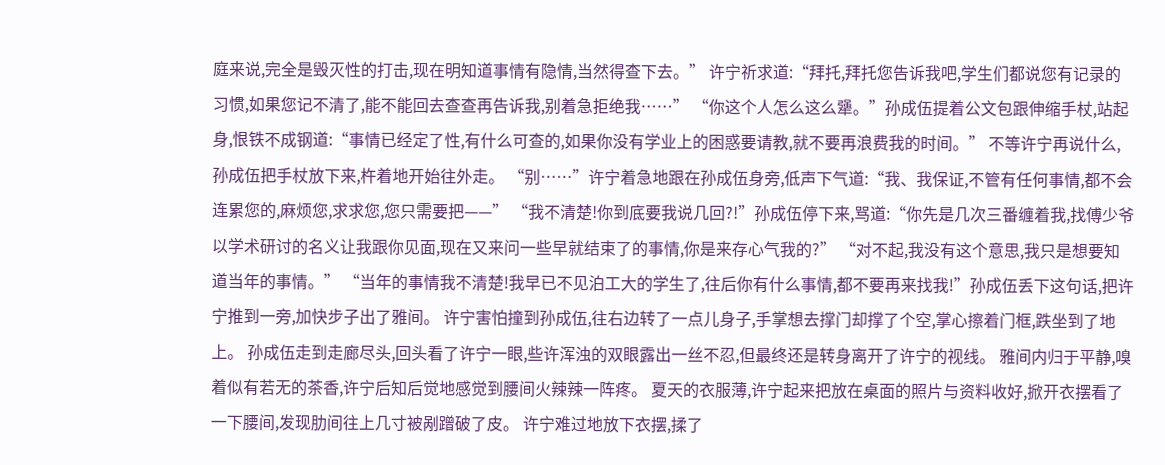庭来说,完全是毁灭性的打击,现在明知道事情有隐情,当然得查下去。” 许宁祈求道:“拜托,拜托您告诉我吧,学生们都说您有记录的习惯,如果您记不清了,能不能回去查查再告诉我,别着急拒绝我……” “你这个人怎么这么犟。”孙成伍提着公文包跟伸缩手杖,站起身,恨铁不成钢道:“事情已经定了性,有什么可查的,如果你没有学业上的困惑要请教,就不要再浪费我的时间。” 不等许宁再说什么,孙成伍把手杖放下来,杵着地开始往外走。 “别……”许宁着急地跟在孙成伍身旁,低声下气道:“我、我保证,不管有任何事情,都不会连累您的,麻烦您,求求您,您只需要把——” “我不清楚!你到底要我说几回?!”孙成伍停下来,骂道:“你先是几次三番缠着我,找傅少爷以学术研讨的名义让我跟你见面,现在又来问一些早就结束了的事情,你是来存心气我的?” “对不起,我没有这个意思,我只是想要知道当年的事情。” “当年的事情我不清楚!我早已不见泊工大的学生了,往后你有什么事情,都不要再来找我!”孙成伍丢下这句话,把许宁推到一旁,加快步子出了雅间。 许宁害怕撞到孙成伍,往右边转了一点儿身子,手掌想去撑门却撑了个空,掌心擦着门框,跌坐到了地上。 孙成伍走到走廊尽头,回头看了许宁一眼,些许浑浊的双眼露出一丝不忍,但最终还是转身离开了许宁的视线。 雅间内归于平静,嗅着似有若无的茶香,许宁后知后觉地感觉到腰间火辣辣一阵疼。 夏天的衣服薄,许宁起来把放在桌面的照片与资料收好,掀开衣摆看了一下腰间,发现肋间往上几寸被剐蹭破了皮。 许宁难过地放下衣摆,揉了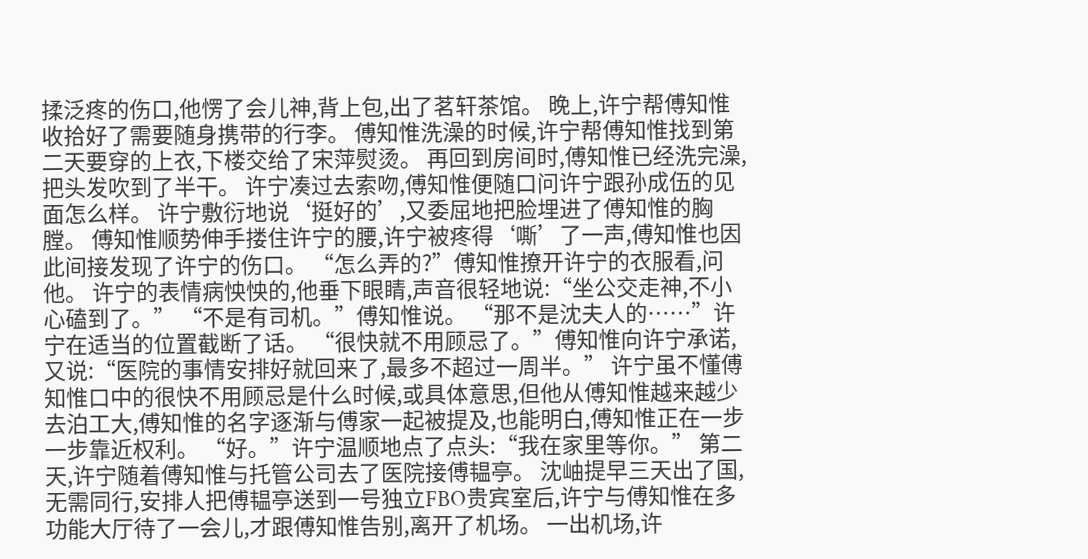揉泛疼的伤口,他愣了会儿神,背上包,出了茗轩茶馆。 晚上,许宁帮傅知惟收拾好了需要随身携带的行李。 傅知惟洗澡的时候,许宁帮傅知惟找到第二天要穿的上衣,下楼交给了宋萍熨烫。 再回到房间时,傅知惟已经洗完澡,把头发吹到了半干。 许宁凑过去索吻,傅知惟便随口问许宁跟孙成伍的见面怎么样。 许宁敷衍地说‘挺好的’,又委屈地把脸埋进了傅知惟的胸膛。 傅知惟顺势伸手搂住许宁的腰,许宁被疼得‘嘶’了一声,傅知惟也因此间接发现了许宁的伤口。 “怎么弄的?”傅知惟撩开许宁的衣服看,问他。 许宁的表情病怏怏的,他垂下眼睛,声音很轻地说:“坐公交走神,不小心磕到了。” “不是有司机。”傅知惟说。 “那不是沈夫人的……”许宁在适当的位置截断了话。 “很快就不用顾忌了。”傅知惟向许宁承诺,又说:“医院的事情安排好就回来了,最多不超过一周半。” 许宁虽不懂傅知惟口中的很快不用顾忌是什么时候,或具体意思,但他从傅知惟越来越少去泊工大,傅知惟的名字逐渐与傅家一起被提及,也能明白,傅知惟正在一步一步靠近权利。 “好。”许宁温顺地点了点头:“我在家里等你。” 第二天,许宁随着傅知惟与托管公司去了医院接傅韫亭。 沈岫提早三天出了国,无需同行,安排人把傅韫亭送到一号独立FBO贵宾室后,许宁与傅知惟在多功能大厅待了一会儿,才跟傅知惟告别,离开了机场。 一出机场,许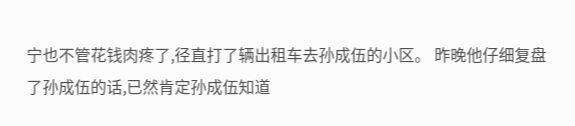宁也不管花钱肉疼了,径直打了辆出租车去孙成伍的小区。 昨晚他仔细复盘了孙成伍的话,已然肯定孙成伍知道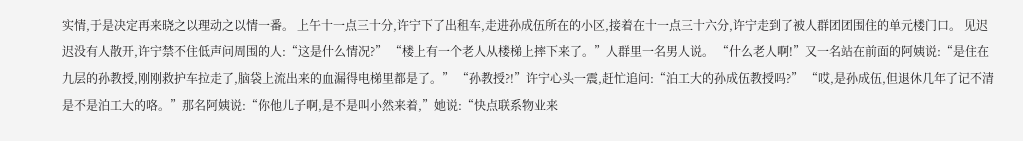实情,于是决定再来晓之以理动之以情一番。 上午十一点三十分,许宁下了出租车,走进孙成伍所在的小区,接着在十一点三十六分,许宁走到了被人群团团围住的单元楼门口。 见迟迟没有人散开,许宁禁不住低声问周围的人:“这是什么情况?” “楼上有一个老人从楼梯上摔下来了。”人群里一名男人说。 “什么老人啊!”又一名站在前面的阿姨说:“是住在九层的孙教授,刚刚救护车拉走了,脑袋上流出来的血漏得电梯里都是了。” “孙教授?!”许宁心头一震,赶忙追问:“泊工大的孙成伍教授吗?” “哎,是孙成伍,但退休几年了记不清是不是泊工大的咯。”那名阿姨说:“你他儿子啊,是不是叫小然来着,”她说:“快点联系物业来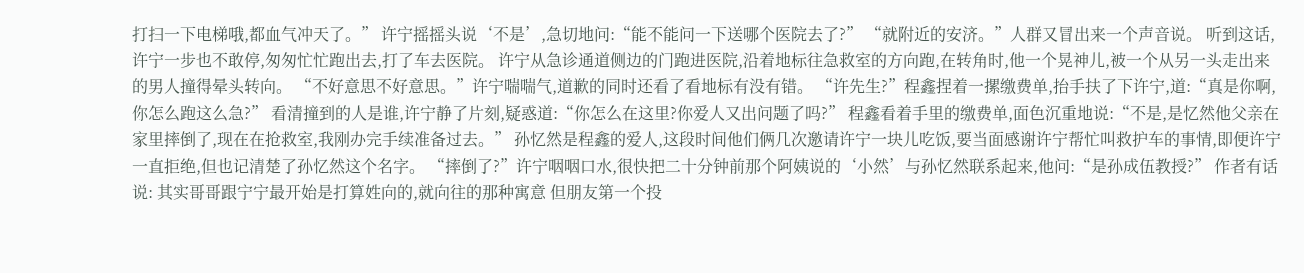打扫一下电梯哦,都血气冲天了。” 许宁摇摇头说‘不是’,急切地问:“能不能问一下送哪个医院去了?” “就附近的安济。”人群又冒出来一个声音说。 听到这话,许宁一步也不敢停,匆匆忙忙跑出去,打了车去医院。 许宁从急诊通道侧边的门跑进医院,沿着地标往急救室的方向跑,在转角时,他一个晃神儿,被一个从另一头走出来的男人撞得晕头转向。 “不好意思不好意思。”许宁喘喘气,道歉的同时还看了看地标有没有错。 “许先生?”程鑫捏着一摞缴费单,抬手扶了下许宁,道:“真是你啊,你怎么跑这么急?” 看清撞到的人是谁,许宁静了片刻,疑惑道:“你怎么在这里?你爱人又出问题了吗?” 程鑫看着手里的缴费单,面色沉重地说:“不是,是忆然他父亲在家里摔倒了,现在在抢救室,我刚办完手续准备过去。” 孙忆然是程鑫的爱人,这段时间他们俩几次邀请许宁一块儿吃饭,要当面感谢许宁帮忙叫救护车的事情,即便许宁一直拒绝,但也记清楚了孙忆然这个名字。 “摔倒了?”许宁咽咽口水,很快把二十分钟前那个阿姨说的‘小然’与孙忆然联系起来,他问:“是孙成伍教授?” 作者有话说: 其实哥哥跟宁宁最开始是打算姓向的,就向往的那种寓意 但朋友第一个投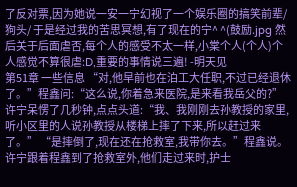了反对票,因为她说一安一宁幻视了一个娱乐圈的搞笑前辈/狗头/ 于是经过我的苦思冥想,有了现在的宁^ ^(鼓励.jpg 然后关于后面虐否,每个人的感受不太一样,小棠个人(个人)个人感觉不算很虐:D,重要的事情说三遍! -明天见
第51章 一些信息 “对,他早前也在泊工大任职,不过已经退休了。”程鑫问:“这么说,你着急来医院,是来看我岳父的?” 许宁呆愣了几秒钟,点点头道:“我、我刚刚去孙教授的家里,听小区里的人说孙教授从楼梯上摔了下来,所以赶过来了。” “是摔倒了,现在还在抢救室,我带你去。”程鑫说。 许宁跟着程鑫到了抢救室外,他们走过来时,护士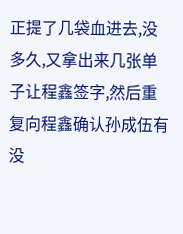正提了几袋血进去,没多久,又拿出来几张单子让程鑫签字,然后重复向程鑫确认孙成伍有没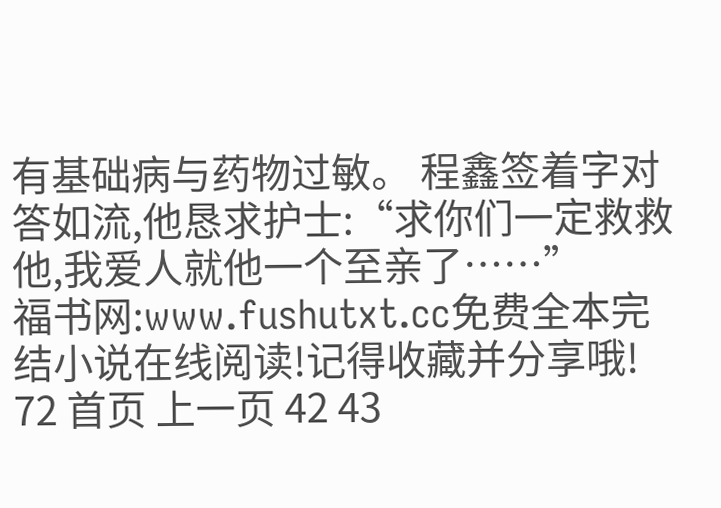有基础病与药物过敏。 程鑫签着字对答如流,他恳求护士:“求你们一定救救他,我爱人就他一个至亲了……”
福书网:www.fushutxt.cc免费全本完结小说在线阅读!记得收藏并分享哦!
72 首页 上一页 42 43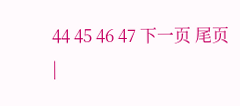44 45 46 47 下一页 尾页
|